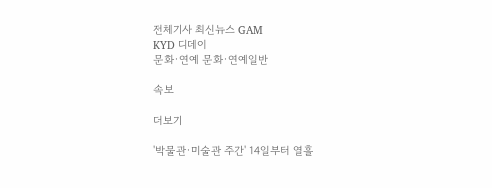전체기사 최신뉴스 GAM
KYD 디데이
문화·연예 문화·연예일반

속보

더보기

'박물관·미술관 주간' 14일부터 열흘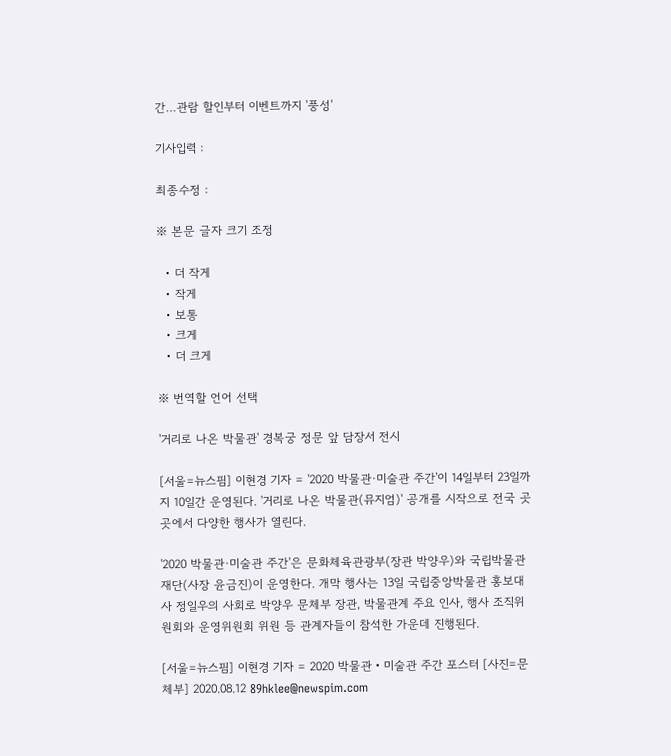간…관람 할인부터 이벤트까지 '풍성'

기사입력 :

최종수정 :

※ 본문 글자 크기 조정

  • 더 작게
  • 작게
  • 보통
  • 크게
  • 더 크게

※ 번역할 언어 선택

'거리로 나온 박물관' 경복궁 정문 앞 담장서 전시

[서울=뉴스핌] 이현경 기자 = '2020 박물관·미술관 주간'이 14일부터 23일까지 10일간 운영된다. '거리로 나온 박물관(뮤지엄)' 공개를 시작으로 전국 곳곳에서 다양한 행사가 열린다.

'2020 박물관·미술관 주간'은 문화체육관광부(장관 박양우)와 국립박물관재단(사장 윤금진)이 운영한다. 개막 행사는 13일 국립중앙박물관 홍보대사 정일우의 사회로 박양우 문체부 장관, 박물관계 주요 인사, 행사 조직위원회와 운영위원회 위원 등 관계자들이 참석한 가운데 진행된다.

[서울=뉴스핌] 이현경 기자 = 2020 박물관‧미술관 주간 포스터 [사진=문체부] 2020.08.12 89hklee@newspim.com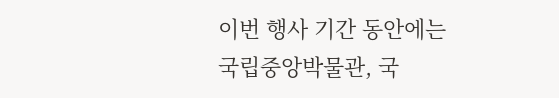이번 행사 기간 동안에는 국립중앙박물관, 국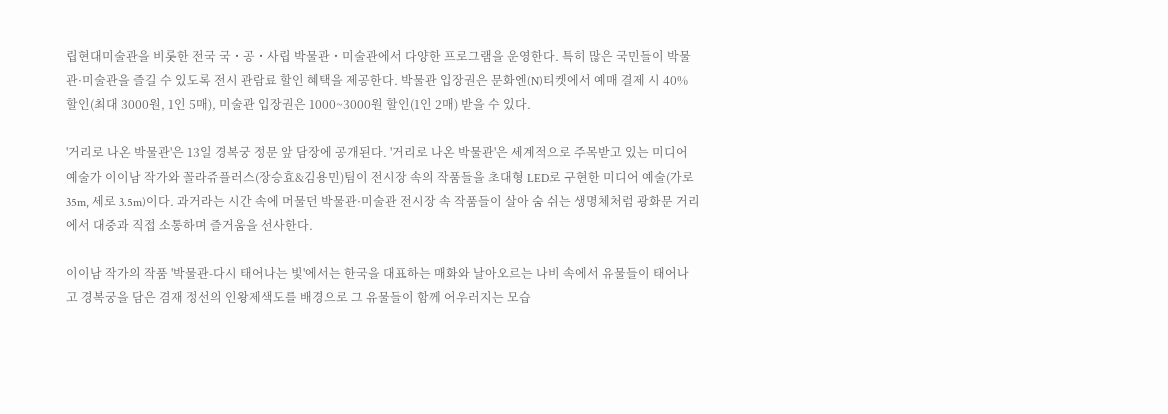립현대미술관을 비롯한 전국 국・공・사립 박물관・미술관에서 다양한 프로그램을 운영한다. 특히 많은 국민들이 박물관·미술관을 즐길 수 있도록 전시 관람료 할인 혜택을 제공한다. 박물관 입장권은 문화엔(N)티켓에서 예매 결제 시 40% 할인(최대 3000원, 1인 5매), 미술관 입장권은 1000~3000원 할인(1인 2매) 받을 수 있다.

'거리로 나온 박물관'은 13일 경복궁 정문 앞 담장에 공개된다. '거리로 나온 박물관'은 세계적으로 주목받고 있는 미디어 예술가 이이남 작가와 꼴라쥬플러스(장승효&김용민)팀이 전시장 속의 작품들을 초대형 LED로 구현한 미디어 예술(가로 35m, 세로 3.5m)이다. 과거라는 시간 속에 머물던 박물관·미술관 전시장 속 작품들이 살아 숨 쉬는 생명체처럼 광화문 거리에서 대중과 직접 소통하며 즐거움을 선사한다.

이이남 작가의 작품 '박물관-다시 태어나는 빛'에서는 한국을 대표하는 매화와 날아오르는 나비 속에서 유물들이 태어나고 경복궁을 담은 겸재 정선의 인왕제색도를 배경으로 그 유물들이 함께 어우러지는 모습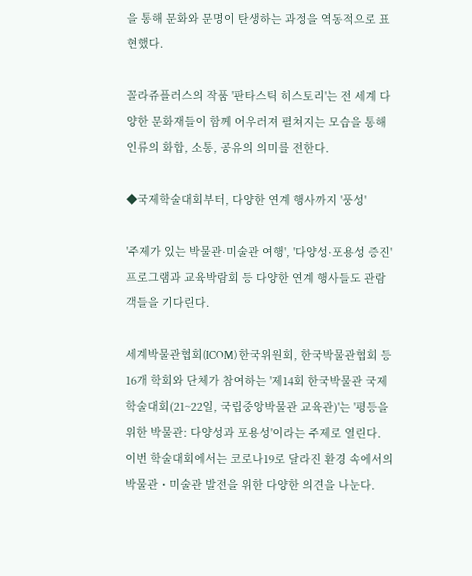을 통해 문화와 문명이 탄생하는 과정을 역동적으로 표현했다.

꼴라쥬플러스의 작품 '판타스틱 히스토리'는 전 세계 다양한 문화재들이 함께 어우러져 펼쳐지는 모습을 통해 인류의 화합, 소통, 공유의 의미를 전한다.

◆국제학술대회부터, 다양한 연계 행사까지 '풍성'

'주제가 있는 박물관·미술관 여행', '다양성·포용성 증진' 프로그램과 교육박람회 등 다양한 연계 행사들도 관람객들을 기다린다.

세계박물관협회(ICOM) 한국위원회, 한국박물관협회 등 16개 학회와 단체가 참여하는 '제14회 한국박물관 국제학술대회(21~22일, 국립중앙박물관 교육관)'는 '평등을 위한 박물관: 다양성과 포용성'이라는 주제로 열린다. 이번 학술대회에서는 코로나19로 달라진 환경 속에서의 박물관・미술관 발전을 위한 다양한 의견을 나눈다.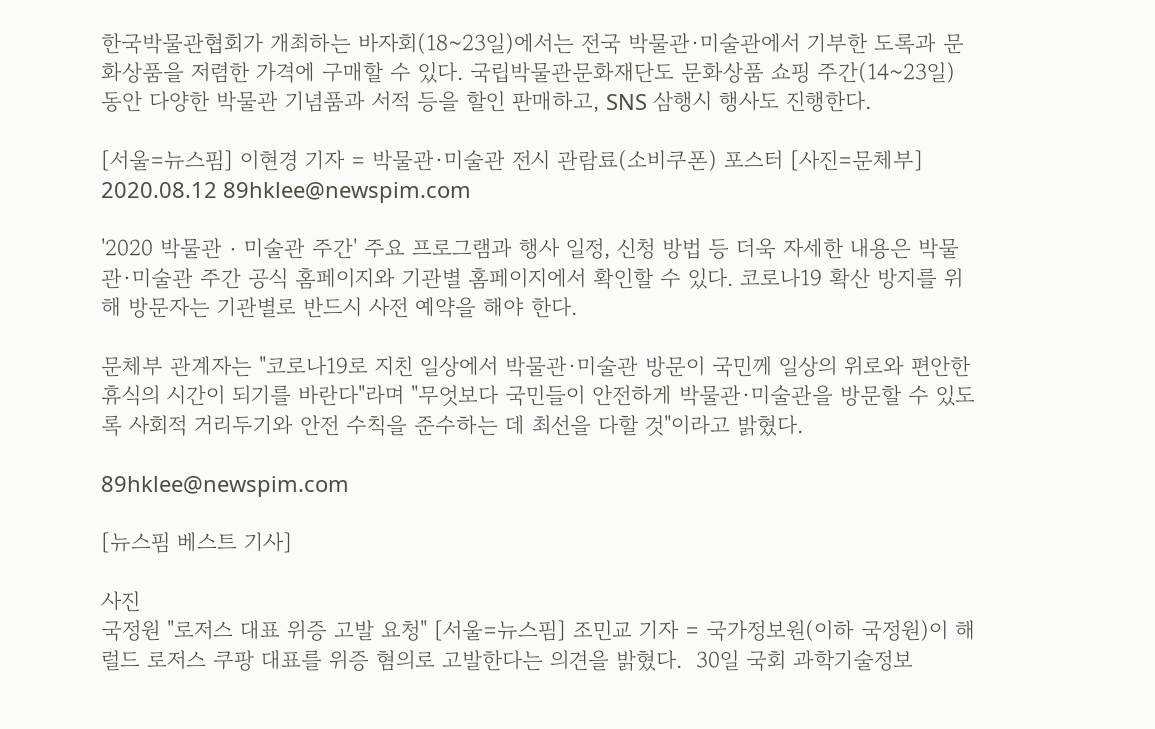한국박물관협회가 개최하는 바자회(18~23일)에서는 전국 박물관·미술관에서 기부한 도록과 문화상품을 저렴한 가격에 구매할 수 있다. 국립박물관문화재단도 문화상품 쇼핑 주간(14~23일) 동안 다양한 박물관 기념품과 서적 등을 할인 판매하고, SNS 삼행시 행사도 진행한다.

[서울=뉴스핌] 이현경 기자 = 박물관·미술관 전시 관람료(소비쿠폰) 포스터 [사진=문체부] 2020.08.12 89hklee@newspim.com

'2020 박물관‧미술관 주간' 주요 프로그램과 행사 일정, 신청 방법 등 더욱 자세한 내용은 박물관·미술관 주간 공식 홈페이지와 기관별 홈페이지에서 확인할 수 있다. 코로나19 확산 방지를 위해 방문자는 기관별로 반드시 사전 예약을 해야 한다.

문체부 관계자는 "코로나19로 지친 일상에서 박물관·미술관 방문이 국민께 일상의 위로와 편안한 휴식의 시간이 되기를 바란다"라며 "무엇보다 국민들이 안전하게 박물관·미술관을 방문할 수 있도록 사회적 거리두기와 안전 수칙을 준수하는 데 최선을 다할 것"이라고 밝혔다.

89hklee@newspim.com

[뉴스핌 베스트 기사]

사진
국정원 "로저스 대표 위증 고발 요청" [서울=뉴스핌] 조민교 기자 = 국가정보원(이하 국정원)이 해럴드 로저스 쿠팡 대표를 위증 혐의로 고발한다는 의견을 밝혔다.  30일 국회 과학기술정보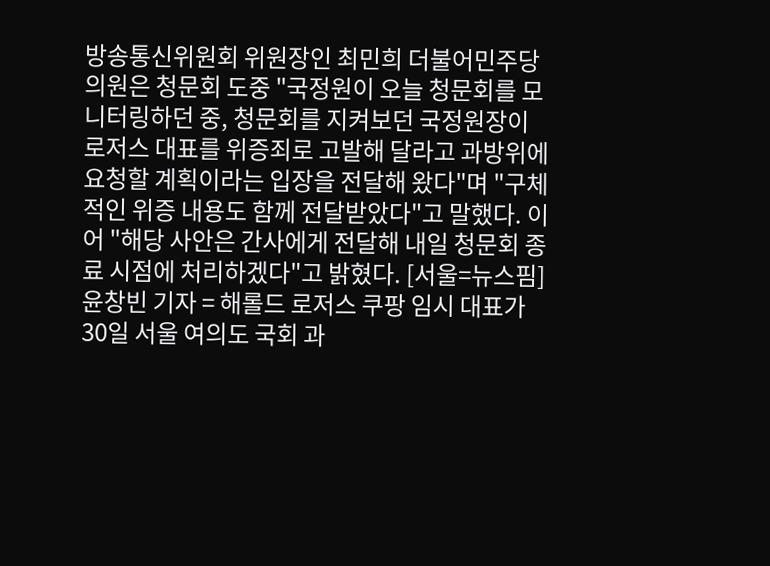방송통신위원회 위원장인 최민희 더불어민주당 의원은 청문회 도중 "국정원이 오늘 청문회를 모니터링하던 중, 청문회를 지켜보던 국정원장이 로저스 대표를 위증죄로 고발해 달라고 과방위에 요청할 계획이라는 입장을 전달해 왔다"며 "구체적인 위증 내용도 함께 전달받았다"고 말했다. 이어 "해당 사안은 간사에게 전달해 내일 청문회 종료 시점에 처리하겠다"고 밝혔다. [서울=뉴스핌] 윤창빈 기자 = 해롤드 로저스 쿠팡 임시 대표가 30일 서울 여의도 국회 과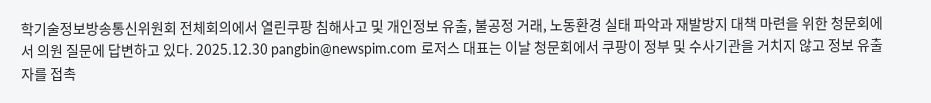학기술정보방송통신위원회 전체회의에서 열린쿠팡 침해사고 및 개인정보 유출, 불공정 거래, 노동환경 실태 파악과 재발방지 대책 마련을 위한 청문회에서 의원 질문에 답변하고 있다. 2025.12.30 pangbin@newspim.com 로저스 대표는 이날 청문회에서 쿠팡이 정부 및 수사기관을 거치지 않고 정보 유출자를 접촉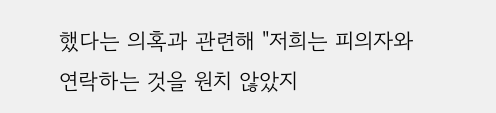했다는 의혹과 관련해 "저희는 피의자와 연락하는 것을 원치 않았지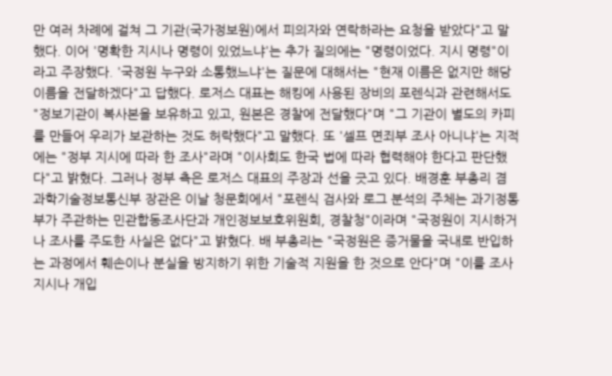만 여러 차례에 걸쳐 그 기관(국가정보원)에서 피의자와 연락하라는 요청을 받았다"고 말했다. 이어 '명확한 지시나 명령이 있었느냐'는 추가 질의에는 "명령이었다. 지시 명령"이라고 주장했다. '국정원 누구와 소통했느냐'는 질문에 대해서는 "현재 이름은 없지만 해당 이름을 전달하겠다"고 답했다. 로저스 대표는 해킹에 사용된 장비의 포렌식과 관련해서도 "정보기관이 복사본을 보유하고 있고, 원본은 경찰에 전달했다"며 "그 기관이 별도의 카피를 만들어 우리가 보관하는 것도 허락했다"고 말했다. 또 '셀프 면죄부 조사 아니냐'는 지적에는 "정부 지시에 따라 한 조사"라며 "이사회도 한국 법에 따라 협력해야 한다고 판단했다"고 밝혔다. 그러나 정부 측은 로저스 대표의 주장과 선을 긋고 있다. 배경훈 부총리 겸 과학기술정보통신부 장관은 이날 청문회에서 "포렌식 검사와 로그 분석의 주체는 과기정통부가 주관하는 민관합동조사단과 개인정보보호위원회, 경찰청"이라며 "국정원이 지시하거나 조사를 주도한 사실은 없다"고 밝혔다. 배 부총리는 "국정원은 증거물을 국내로 반입하는 과정에서 훼손이나 분실을 방지하기 위한 기술적 지원을 한 것으로 안다"며 "이를 조사 지시나 개입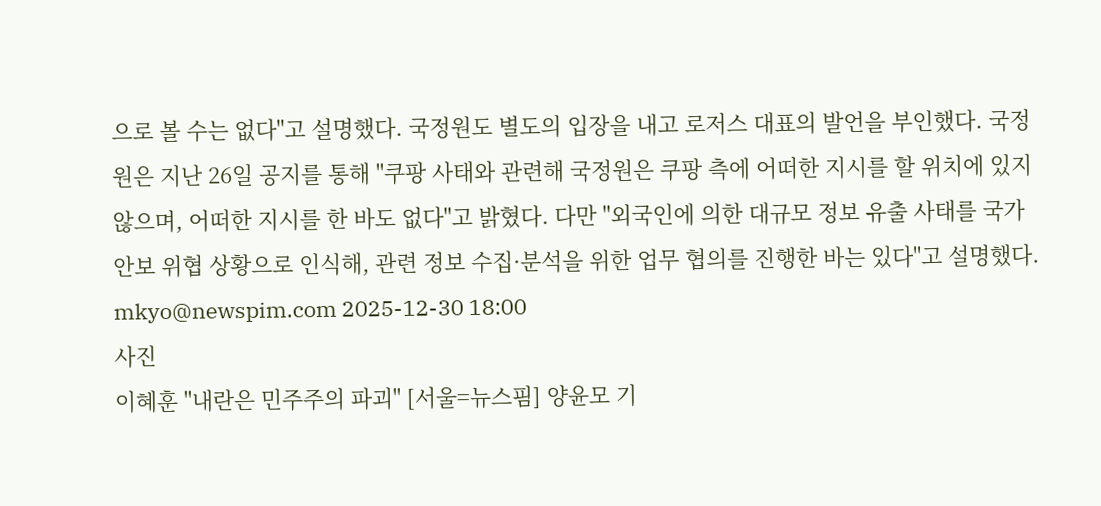으로 볼 수는 없다"고 설명했다. 국정원도 별도의 입장을 내고 로저스 대표의 발언을 부인했다. 국정원은 지난 26일 공지를 통해 "쿠팡 사태와 관련해 국정원은 쿠팡 측에 어떠한 지시를 할 위치에 있지 않으며, 어떠한 지시를 한 바도 없다"고 밝혔다. 다만 "외국인에 의한 대규모 정보 유출 사태를 국가안보 위협 상황으로 인식해, 관련 정보 수집·분석을 위한 업무 협의를 진행한 바는 있다"고 설명했다. mkyo@newspim.com 2025-12-30 18:00
사진
이혜훈 "내란은 민주주의 파괴" [서울=뉴스핌] 양윤모 기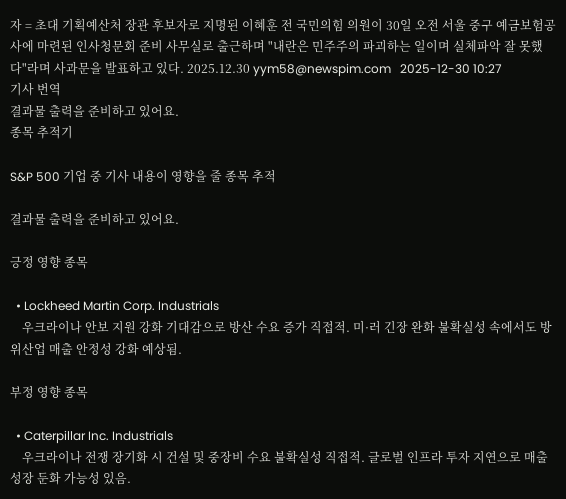자 = 초대 기획예산처 장관 후보자로 지명된 이혜훈 전 국민의힘 의원이 30일 오전 서울 중구 예금보험공사에 마련된 인사청문회 준비 사무실로 출근하며 "내란은 민주주의 파괴하는 일이며 실체파악 잘 못했다"라며 사과문을 발표하고 있다. 2025.12.30 yym58@newspim.com   2025-12-30 10:27
기사 번역
결과물 출력을 준비하고 있어요.
종목 추적기

S&P 500 기업 중 기사 내용이 영향을 줄 종목 추적

결과물 출력을 준비하고 있어요.

긍정 영향 종목

  • Lockheed Martin Corp. Industrials
    우크라이나 안보 지원 강화 기대감으로 방산 수요 증가 직접적. 미·러 긴장 완화 불확실성 속에서도 방위산업 매출 안정성 강화 예상됨.

부정 영향 종목

  • Caterpillar Inc. Industrials
    우크라이나 전쟁 장기화 시 건설 및 중장비 수요 불확실성 직접적. 글로벌 인프라 투자 지연으로 매출 성장 둔화 가능성 있음.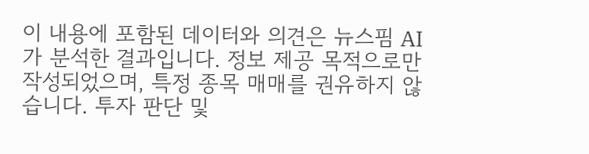이 내용에 포함된 데이터와 의견은 뉴스핌 AI가 분석한 결과입니다. 정보 제공 목적으로만 작성되었으며, 특정 종목 매매를 권유하지 않습니다. 투자 판단 및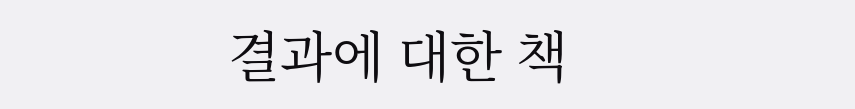결과에 대한 책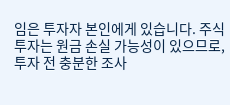임은 투자자 본인에게 있습니다. 주식 투자는 원금 손실 가능성이 있으므로, 투자 전 충분한 조사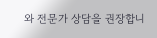와 전문가 상담을 권장합니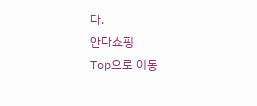다.
안다쇼핑
Top으로 이동